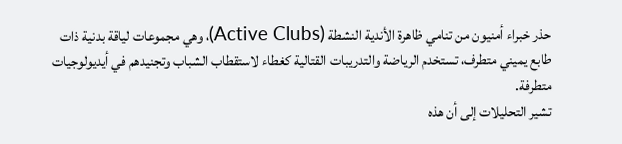حذر خبراء أمنيون من تنامي ظاهرة الأندية النشطة (Active Clubs)، وهي مجموعات لياقة بدنية ذات طابع يميني متطرف، تستخدم الرياضة والتدريبات القتالية كغطاء لاستقطاب الشباب وتجنيدهم في أيديولوجيات متطرفة.
تشير التحليلات إلى أن هذه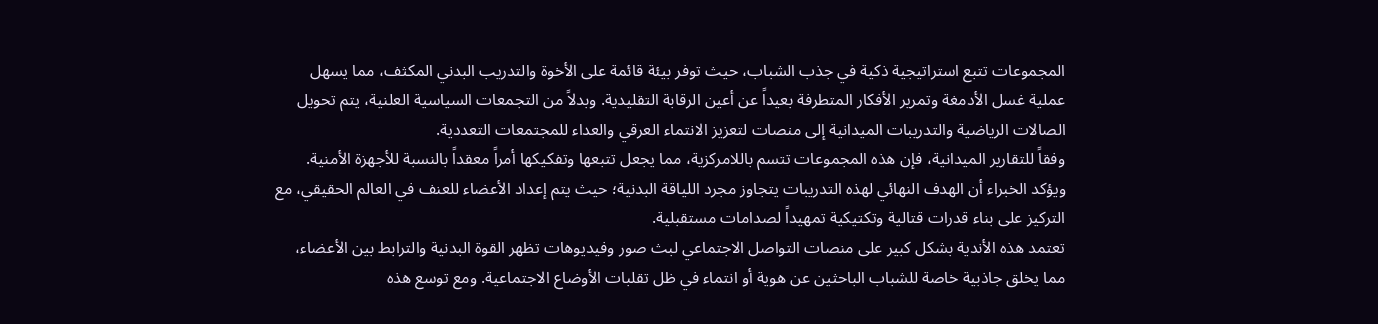المجموعات تتبع استراتيجية ذكية في جذب الشباب، حيث توفر بيئة قائمة على الأخوة والتدريب البدني المكثف، مما يسهل عملية غسل الأدمغة وتمرير الأفكار المتطرفة بعيداً عن أعين الرقابة التقليدية. وبدلاً من التجمعات السياسية العلنية، يتم تحويل الصالات الرياضية والتدريبات الميدانية إلى منصات لتعزيز الانتماء العرقي والعداء للمجتمعات التعددية.
وفقاً للتقارير الميدانية، فإن هذه المجموعات تتسم باللامركزية، مما يجعل تتبعها وتفكيكها أمراً معقداً بالنسبة للأجهزة الأمنية. ويؤكد الخبراء أن الهدف النهائي لهذه التدريبات يتجاوز مجرد اللياقة البدنية؛ حيث يتم إعداد الأعضاء للعنف في العالم الحقيقي، مع التركيز على بناء قدرات قتالية وتكتيكية تمهيداً لصدامات مستقبلية.
تعتمد هذه الأندية بشكل كبير على منصات التواصل الاجتماعي لبث صور وفيديوهات تظهر القوة البدنية والترابط بين الأعضاء، مما يخلق جاذبية خاصة للشباب الباحثين عن هوية أو انتماء في ظل تقلبات الأوضاع الاجتماعية. ومع توسع هذه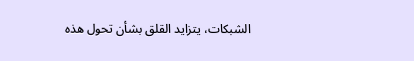الشبكات، يتزايد القلق بشأن تحول هذه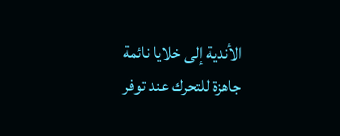الأندية إلى خلايا نائمة جاهزة للتحرك عند توفر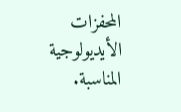المحفزات الأيديولوجية المناسبة.